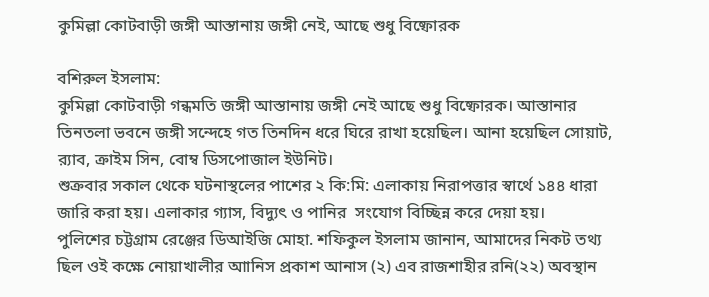কুমিল্লা কোটবাড়ী জঙ্গী আস্তানায় জঙ্গী নেই, আছে শুধু বিষ্ফোরক

বশিরুল ইসলাম:
কুমিল্লা কোটবাড়ী গন্ধমতি জঙ্গী আস্তানায় জঙ্গী নেই আছে শুধু বিষ্ফোরক। আস্তানার তিনতলা ভবনে জঙ্গী সন্দেহে গত তিনদিন ধরে ঘিরে রাখা হয়েছিল। আনা হয়েছিল সোয়াট, র‌্যাব, ক্রাইম সিন, বোম্ব ডিসপোজাল ইউনিট।
শুক্রবার সকাল থেকে ঘটনাস্থলের পাশের ২ কি:মি: এলাকায় নিরাপত্তার স্বার্থে ১৪৪ ধারা জারি করা হয়। এলাকার গ্যাস, বিদ্যুৎ ও পানির  সংযোগ বিচ্ছিন্ন করে দেয়া হয়।
পুলিশের চট্টগ্রাম রেঞ্জের ডিআইজি মোহা. শফিকুল ইসলাম জানান, আমাদের নিকট তথ্য ছিল ওই কক্ষে নোয়াখালীর আানিস প্রকাশ আনাস (২) এব রাজশাহীর রনি(২২) অবস্থান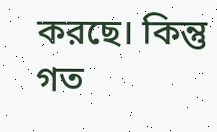করছে। কিন্তু গত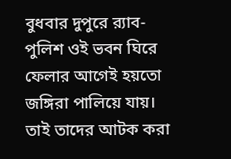বুধবার দুপুরে র‌্যাব-পুলিশ ওই ভবন ঘিরে ফেলার আগেই হয়তো জঙ্গিরা পালিয়ে যায়। তাই তাদের আটক করা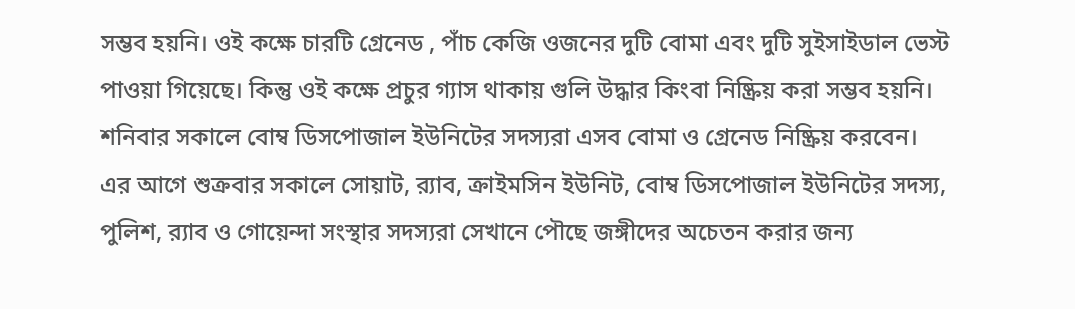সম্ভব হয়নি। ওই কক্ষে চারটি গ্রেনেড , পাঁচ কেজি ওজনের দুটি বোমা এবং দুটি সুইসাইডাল ভেস্ট পাওয়া গিয়েছে। কিন্তু ওই কক্ষে প্রচুর গ্যাস থাকায় গুলি উদ্ধার কিংবা নিষ্ক্রিয় করা সম্ভব হয়নি। শনিবার সকালে বোম্ব ডিসপোজাল ইউনিটের সদস্যরা এসব বোমা ও গ্রেনেড নিষ্ক্রিয় করবেন।
এর আগে শুক্রবার সকালে সোয়াট, র‌্যাব, ক্রাইমসিন ইউনিট, বোম্ব ডিসপোজাল ইউনিটের সদস্য, পুলিশ, র‌্যাব ও গোয়েন্দা সংস্থার সদস্যরা সেখানে পৌছে জঙ্গীদের অচেতন করার জন্য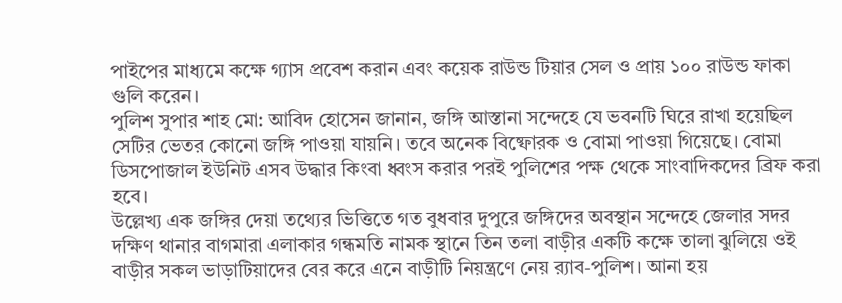পাইপের মাধ্যমে কক্ষে গ্যাস প্রবেশ করান এবং কয়েক রাউন্ড টিয়ার সেল ও প্রায় ১০০ রাউন্ড ফাকা গুলি করেন।
পুলিশ সুপার শাহ মো: আবিদ হোসেন জানান, জঙ্গি আস্তানা সন্দেহে যে ভবনটি ঘিরে রাখা হয়েছিল সেটির ভেতর কোনো জঙ্গি পাওয়া যায়নি। তবে অনেক বিষ্ফোরক ও বোমা পাওয়া গিয়েছে। বোমা ডিসপোজাল ইউনিট এসব উদ্ধার কিংবা ধ্বংস করার পরই পুলিশের পক্ষ থেকে সাংবাদিকদের ব্রিফ করা হবে।
উল্লেখ্য এক জঙ্গির দেয়া তথ্যের ভিত্তিতে গত বুধবার দুপুরে জঙ্গিদের অবস্থান সন্দেহে জেলার সদর দক্ষিণ থানার বাগমারা এলাকার গন্ধমতি নামক স্থানে তিন তলা বাড়ীর একটি কক্ষে তালা ঝুলিয়ে ওই বাড়ীর সকল ভাড়াটিয়াদের বের করে এনে বাড়ীটি নিয়ন্ত্রণে নেয় র‌্যাব-পুলিশ। আনা হয়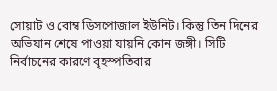সোয়াট ও বোম্ব ডিসপোজাল ইউনিট। কিন্তু তিন দিনের অভিযান শেষে পাওয়া যায়নি কোন জঙ্গী। সিটি নির্বাচনের কারণে বৃহস্পতিবার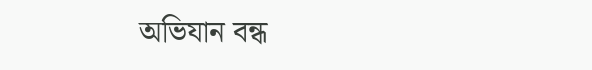অভিযান বন্ধ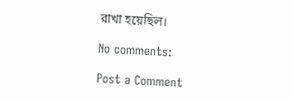রাখা হয়েছিল।

No comments:

Post a Comment